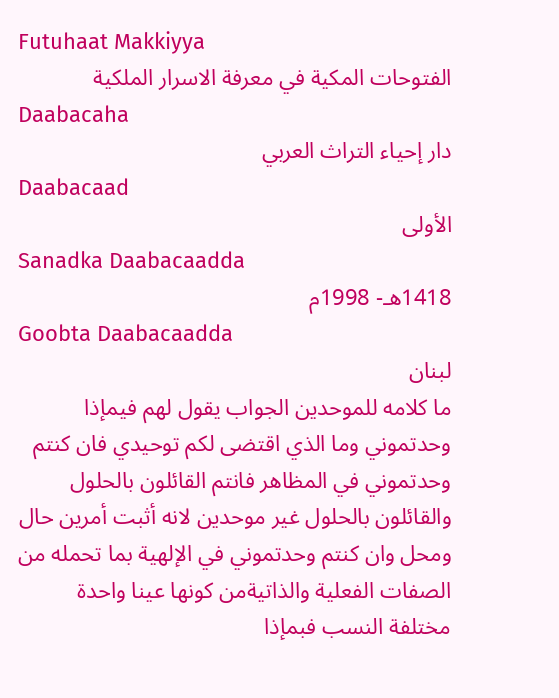Futuhaat Makkiyya
الفتوحات المكية في معرفة الاسرار الملكية
Daabacaha
دار إحياء التراث العربي
Daabacaad
الأولى
Sanadka Daabacaadda
1418هـ- 1998م
Goobta Daabacaadda
لبنان
ما كلامه للموحدين الجواب يقول لهم فيمإذا وحدتموني وما الذي اقتضى لكم توحيدي فان كنتم وحدتموني في المظاهر فانتم القائلون بالحلول والقائلون بالحلول غير موحدين لانه أثبت أمرين حال ومحل وان كنتم وحدتموني في الإلهية بما تحمله من الصفات الفعلية والذاتيةمن كونها عينا واحدة مختلفة النسب فبمإذا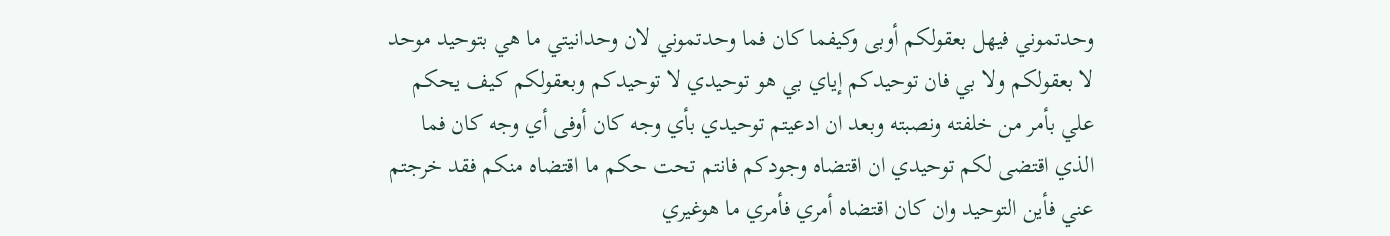وحدتموني فيهل بعقولكم أوبى وكيفما كان فما وحدتموني لان وحدانيتي ما هي بتوحيد موحد لا بعقولكم ولا بي فان توحيدكم إياي بي هو توحيدي لا توحيدكم وبعقولكم كيف يحكم علي بأمر من خلفته ونصبته وبعد ان ادعيتم توحيدي بأي وجه كان أوفى أي وجه كان فما الذي اقتضى لكم توحيدي ان اقتضاه وجودكم فانتم تحت حكم ما اقتضاه منكم فقد خرجتم عني فأين التوحيد وان كان اقتضاه أمري فأمري ما هوغيري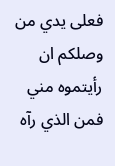فعلى يدي من وصلكم ان رأيتموه مني فمن الذي رآه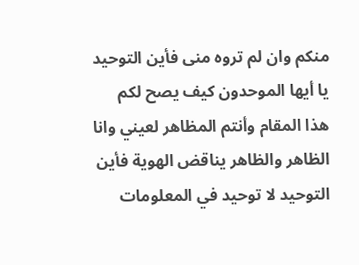منكم وان لم تروه منى فأين التوحيد يا أيها الموحدون كيف يصح لكم هذا المقام وأنتم المظاهر لعيني وانا الظاهر والظاهر يناقض الهوية فأين التوحيد لا توحيد في المعلومات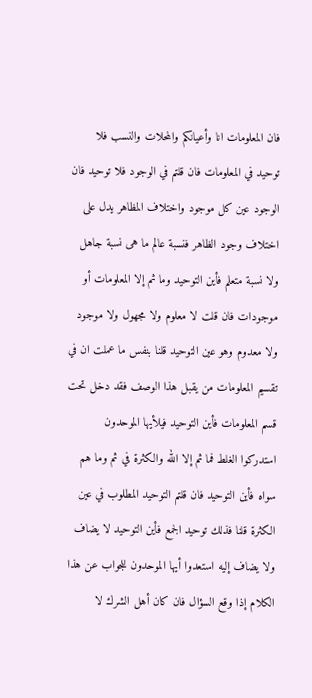فان المعلومات انا وأعيانكم والمحلات والنسب فلا توحيد في المعلومات فان قلتم في الوجود فلا توحيد فان الوجود عين كل موجود واختلاف المظاهر يدل على اختلاف وجود الظاهر فنسبة عالم ما هى نسبة جاهل ولا نسبة متعلم فأين التوحيد وما ثم إلا المعلومات أو موجودات فان قلت لا معلوم ولا مجهول ولا موجود ولا معدوم وهو عين التوحيد قلنا بنفس ما عملت ان في تقسيم المعلومات من يقبل هذا الوصف فقد دخل تحت قسم المعلومات فأين التوحيد فيلأيها الموحدون استدركوا الغلط فما ثم إلا الله والكثرة في ثم وما هم سواه فأين التوحيد فان قلتم التوحيد المطلوب في عين الكثرة قلنا فذلك توحيد الجمع فأين التوحيد لا يضاف ولا يضاف إليه استعدوا أيها الموحدون للجواب عن هذا الكلام إذا وقع السؤال فان كان أهل الشرك لا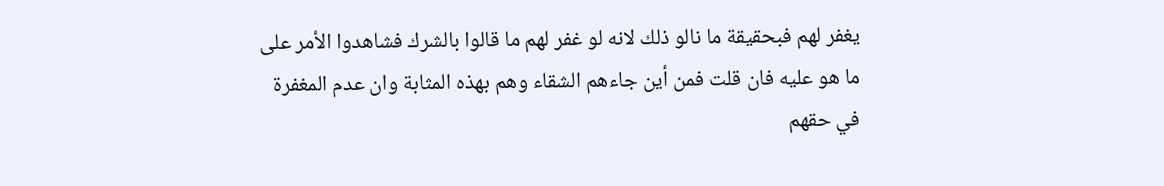يغفر لهم فبحقيقة ما نالو ذلك لانه لو غفر لهم ما قالوا بالشرك فشاهدوا الأمر على ما هو عليه فان قلت فمن أين جاءهم الشقاء وهم بهذه المثابة وان عدم المغفرة في حقهم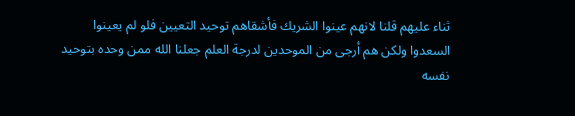ثناء عليهم قلنا لانهم عينوا الشريك فأشقاهم توحيد التعيين فلو لم يعينوا السعدوا ولكن هم أرجى من الموحدين لدرجة العلم جعلنا الله ممن وحده بتوحيد نفسه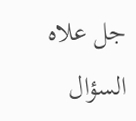جل علاه
السؤال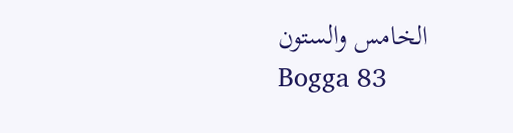الخامس والستون
Bogga 83